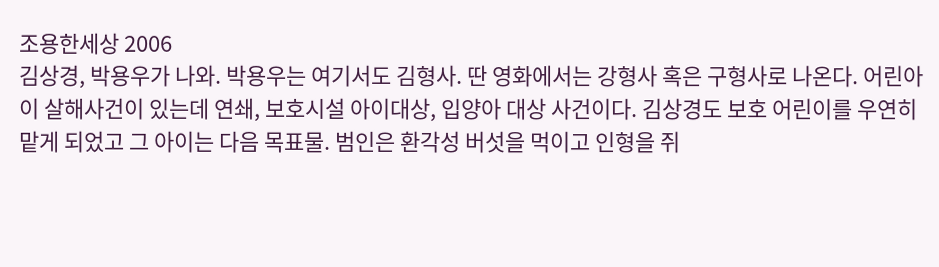조용한세상 2006
김상경, 박용우가 나와. 박용우는 여기서도 김형사. 딴 영화에서는 강형사 혹은 구형사로 나온다. 어린아이 살해사건이 있는데 연쇄, 보호시설 아이대상, 입양아 대상 사건이다. 김상경도 보호 어린이를 우연히 맡게 되었고 그 아이는 다음 목표물. 범인은 환각성 버섯을 먹이고 인형을 쥐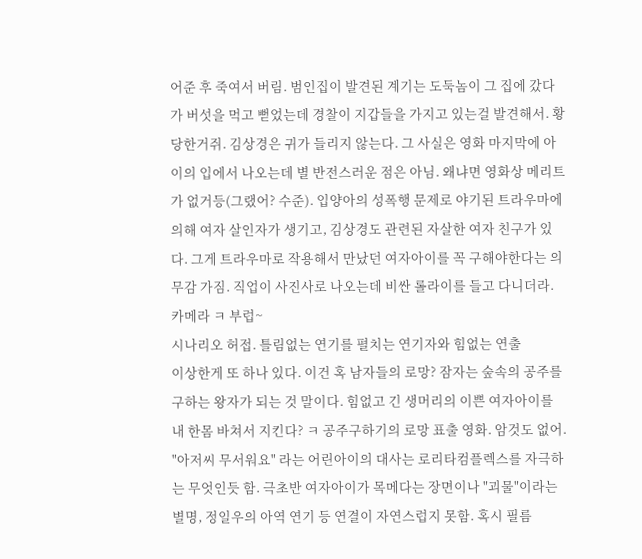어준 후 죽여서 버림. 범인집이 발견된 계기는 도둑놈이 그 집에 갔다가 버섯을 먹고 뻗었는데 경찰이 지갑들을 가지고 있는걸 발견해서. 황당한거쥐. 김상경은 귀가 들리지 않는다. 그 사실은 영화 마지막에 아이의 입에서 나오는데 별 반전스러운 점은 아님. 왜냐면 영화상 메리트가 없거등(그랬어? 수준). 입양아의 성폭행 문제로 야기된 트라우마에 의해 여자 살인자가 생기고, 김상경도 관련된 자살한 여자 친구가 있다. 그게 트라우마로 작용해서 만났던 여자아이를 꼭 구해야한다는 의무감 가짐. 직업이 사진사로 나오는데 비싼 롤라이를 들고 다니더라. 카메라 ㅋ 부럽~
시나리오 허접. 틀림없는 연기를 펼치는 연기자와 힘없는 연출
이상한게 또 하나 있다. 이건 혹 남자들의 로망? 잠자는 숲속의 공주를 구하는 왕자가 되는 것 말이다. 힘없고 긴 생머리의 이쁜 여자아이를 내 한몸 바쳐서 지킨다? ㅋ 공주구하기의 로망 표출 영화. 암것도 없어. "아저씨 무서워요" 라는 어린아이의 대사는 로리타컴플렉스를 자극하는 무엇인듯 함. 극초반 여자아이가 목메다는 장면이나 "괴물"이라는 별명, 정일우의 아역 연기 등 연결이 자연스럽지 못함. 혹시 필름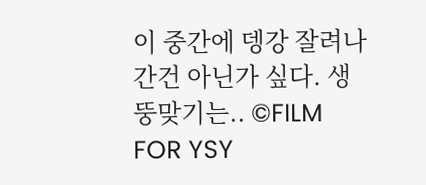이 중간에 뎅강 잘려나간건 아닌가 싶다. 생뚱맞기는.. ©FILM FOR YSY